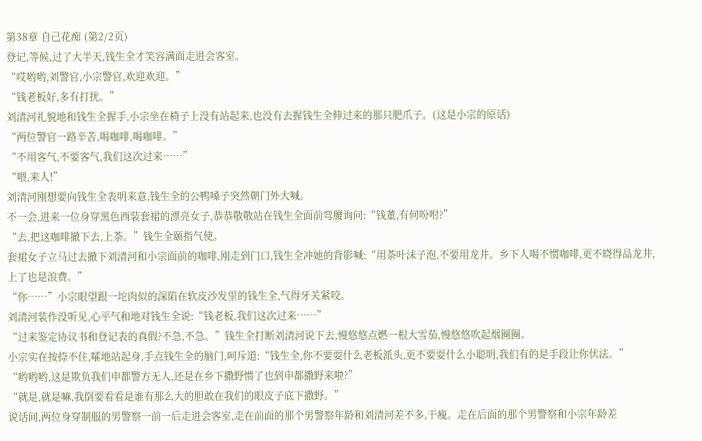第38章 自己花痴 (第2/2页)
登记,等候,过了大半天,钱生全才笑容满面走进会客室。
“哎哟哟,刘警官,小宗警官,欢迎欢迎。”
“钱老板好,多有打扰。”
刘清河礼貌地和钱生全握手,小宗坐在椅子上没有站起来,也没有去握钱生全伸过来的那只肥爪子。(这是小宗的原话)
“两位警官一路辛苦,喝咖啡,喝咖啡。”
“不用客气,不要客气,我们这次过来……”
“喂,来人!”
刘清河刚想要向钱生全表明来意,钱生全的公鸭嗓子突然朝门外大喊。
不一会,进来一位身穿黑色西装套裙的漂亮女子,恭恭敬敬站在钱生全面前弯腰询问:“钱董,有何吩咐?”
“去,把这咖啡撤下去,上茶。”钱生全颐指气使。
套裙女子立马过去撤下刘清河和小宗面前的咖啡,刚走到门口,钱生全冲她的背影喊:“用茶叶沫子泡,不要用龙井。乡下人喝不惯咖啡,更不晓得品龙井,上了也是浪费。”
“你……”小宗眼望跟一坨肉似的深陷在软皮沙发里的钱生全,气得牙关紧咬。
刘清河装作没听见,心平气和地对钱生全说:“钱老板,我们这次过来……”
“过来鉴定协议书和登记表的真假?不急,不急。”钱生全打断刘清河说下去,慢悠悠点燃一根大雪茄,慢悠悠吹起烟圈圈。
小宗实在按捺不住,嚯地站起身,手点钱生全的脑门,呵斥道:“钱生全,你不要耍什么老板派头,更不要耍什么小聪明,我们有的是手段让你伏法。”
“哟哟哟,这是欺负我们申都警方无人,还是在乡下撒野惯了也到申都撒野来啦?”
“就是,就是嘛,我倒要看看是谁有那么大的胆敢在我们的眼皮子底下撒野。”
说话间,两位身穿制服的男警察一前一后走进会客室,走在前面的那个男警察年龄和刘清河差不多,干瘦。走在后面的那个男警察和小宗年龄差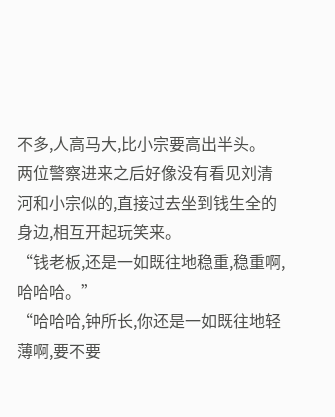不多,人高马大,比小宗要高出半头。
两位警察进来之后好像没有看见刘清河和小宗似的,直接过去坐到钱生全的身边,相互开起玩笑来。
“钱老板,还是一如既往地稳重,稳重啊,哈哈哈。”
“哈哈哈,钟所长,你还是一如既往地轻薄啊,要不要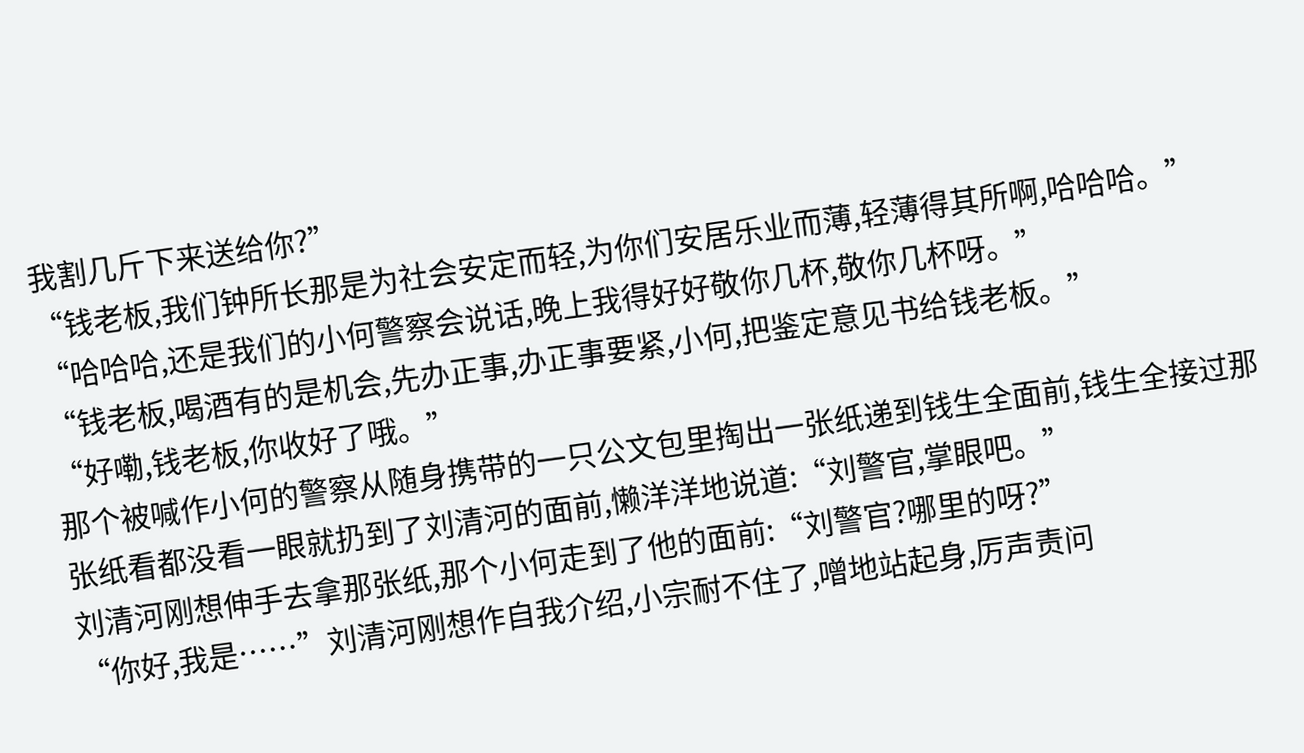我割几斤下来送给你?”
“钱老板,我们钟所长那是为社会安定而轻,为你们安居乐业而薄,轻薄得其所啊,哈哈哈。”
“哈哈哈,还是我们的小何警察会说话,晚上我得好好敬你几杯,敬你几杯呀。”
“钱老板,喝酒有的是机会,先办正事,办正事要紧,小何,把鉴定意见书给钱老板。”
“好嘞,钱老板,你收好了哦。”
那个被喊作小何的警察从随身携带的一只公文包里掏出一张纸递到钱生全面前,钱生全接过那张纸看都没看一眼就扔到了刘清河的面前,懒洋洋地说道:“刘警官,掌眼吧。”
刘清河刚想伸手去拿那张纸,那个小何走到了他的面前:“刘警官?哪里的呀?”
“你好,我是……”刘清河刚想作自我介绍,小宗耐不住了,噌地站起身,厉声责问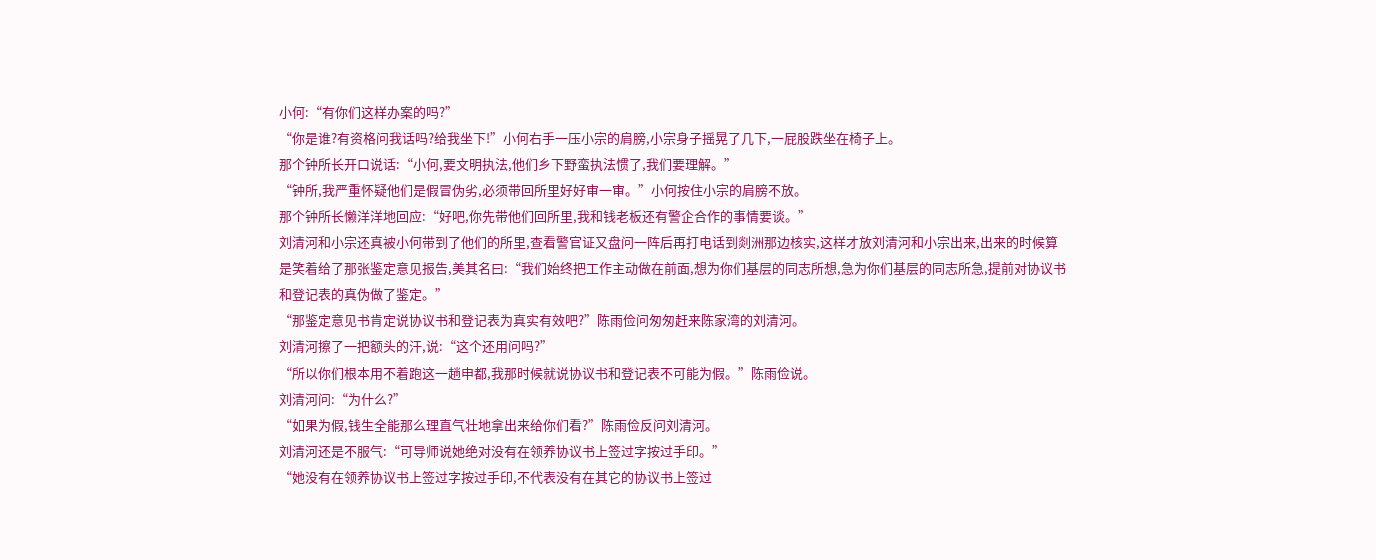小何:“有你们这样办案的吗?”
“你是谁?有资格问我话吗?给我坐下!”小何右手一压小宗的肩膀,小宗身子摇晃了几下,一屁股跌坐在椅子上。
那个钟所长开口说话:“小何,要文明执法,他们乡下野蛮执法惯了,我们要理解。”
“钟所,我严重怀疑他们是假冒伪劣,必须带回所里好好审一审。”小何按住小宗的肩膀不放。
那个钟所长懒洋洋地回应:“好吧,你先带他们回所里,我和钱老板还有警企合作的事情要谈。”
刘清河和小宗还真被小何带到了他们的所里,查看警官证又盘问一阵后再打电话到剡洲那边核实,这样才放刘清河和小宗出来,出来的时候算是笑着给了那张鉴定意见报告,美其名曰:“我们始终把工作主动做在前面,想为你们基层的同志所想,急为你们基层的同志所急,提前对协议书和登记表的真伪做了鉴定。”
“那鉴定意见书肯定说协议书和登记表为真实有效吧?”陈雨俭问匆匆赶来陈家湾的刘清河。
刘清河擦了一把额头的汗,说:“这个还用问吗?”
“所以你们根本用不着跑这一趟申都,我那时候就说协议书和登记表不可能为假。”陈雨俭说。
刘清河问:“为什么?”
“如果为假,钱生全能那么理直气壮地拿出来给你们看?”陈雨俭反问刘清河。
刘清河还是不服气:“可导师说她绝对没有在领养协议书上签过字按过手印。”
“她没有在领养协议书上签过字按过手印,不代表没有在其它的协议书上签过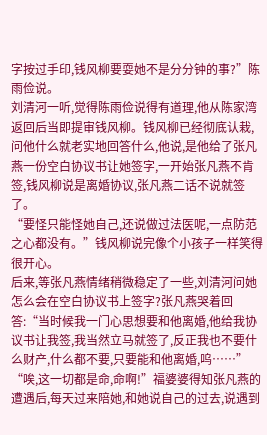字按过手印,钱风柳要耍她不是分分钟的事?”陈雨俭说。
刘清河一听,觉得陈雨俭说得有道理,他从陈家湾返回后当即提审钱风柳。钱风柳已经彻底认栽,问他什么就老实地回答什么,他说,是他给了张凡燕一份空白协议书让她签字,一开始张凡燕不肯签,钱风柳说是离婚协议,张凡燕二话不说就签了。
“要怪只能怪她自己,还说做过法医呢,一点防范之心都没有。”钱风柳说完像个小孩子一样笑得很开心。
后来,等张凡燕情绪稍微稳定了一些,刘清河问她怎么会在空白协议书上签字?张凡燕哭着回答:“当时候我一门心思想要和他离婚,他给我协议书让我签,我当然立马就签了,反正我也不要什么财产,什么都不要,只要能和他离婚,呜……”
“唉,这一切都是命,命啊!”福婆婆得知张凡燕的遭遇后,每天过来陪她,和她说自己的过去,说遇到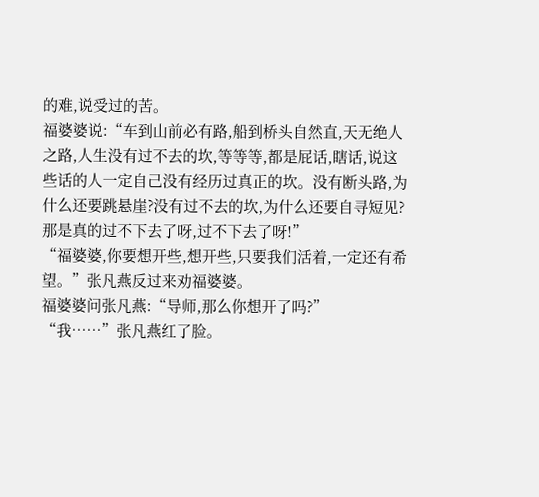的难,说受过的苦。
福婆婆说:“车到山前必有路,船到桥头自然直,天无绝人之路,人生没有过不去的坎,等等等,都是屁话,瞎话,说这些话的人一定自己没有经历过真正的坎。没有断头路,为什么还要跳悬崖?没有过不去的坎,为什么还要自寻短见?那是真的过不下去了呀,过不下去了呀!”
“福婆婆,你要想开些,想开些,只要我们活着,一定还有希望。”张凡燕反过来劝福婆婆。
福婆婆问张凡燕:“导师,那么你想开了吗?”
“我……”张凡燕红了脸。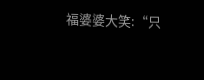福婆婆大笑:“只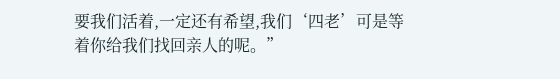要我们活着,一定还有希望,我们‘四老’可是等着你给我们找回亲人的呢。”